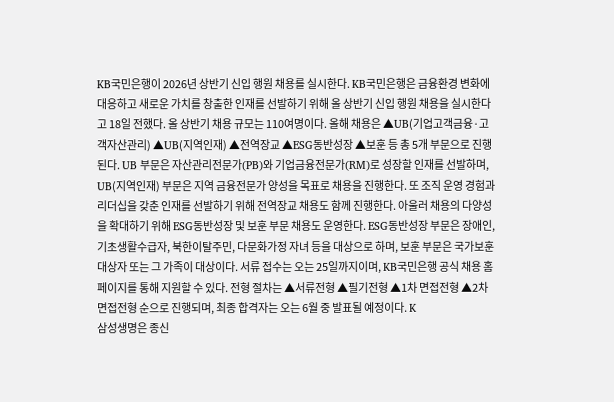KB국민은행이 2026년 상반기 신입 행원 채용를 실시한다. KB국민은행은 금융환경 변화에 대응하고 새로운 가치를 창출한 인재를 선발하기 위해 올 상반기 신입 행원 채용을 실시한다고 18일 전했다. 올 상반기 채용 규모는 110여명이다. 올해 채용은 ▲UB(기업고객금융·고객자산관리) ▲UB(지역인재) ▲전역장교 ▲ESG동반성장 ▲보훈 등 총 5개 부문으로 진행된다. UB 부문은 자산관리전문가(PB)와 기업금융전문가(RM)로 성장할 인재를 선발하며, UB(지역인재) 부문은 지역 금융전문가 양성을 목표로 채용을 진행한다. 또 조직 운영 경험과 리더십을 갖춘 인재를 선발하기 위해 전역장교 채용도 함께 진행한다. 아울러 채용의 다양성을 확대하기 위해 ESG동반성장 및 보훈 부문 채용도 운영한다. ESG동반성장 부문은 장애인, 기초생활수급자, 북한이탈주민, 다문화가정 자녀 등을 대상으로 하며, 보훈 부문은 국가보훈대상자 또는 그 가족이 대상이다. 서류 접수는 오는 25일까지이며, KB국민은행 공식 채용 홈페이지를 통해 지원할 수 있다. 전형 절차는 ▲서류전형 ▲필기전형 ▲1차 면접전형 ▲2차 면접전형 순으로 진행되며, 최종 합격자는 오는 6월 중 발표될 예정이다. K
삼성생명은 종신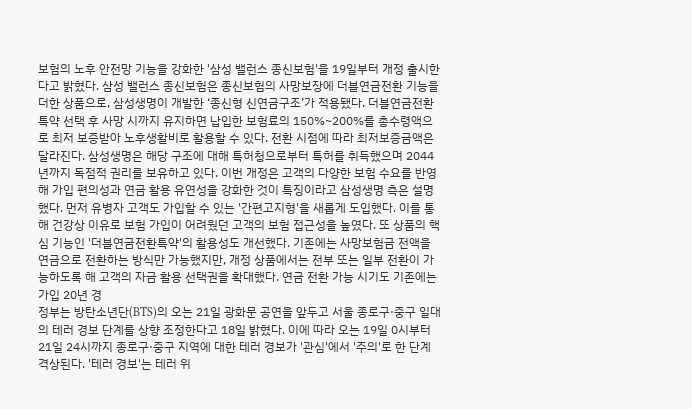보험의 노후 안전망 기능을 강화한 '삼성 밸런스 종신보험'을 19일부터 개정 출시한다고 밝혔다. 삼성 밸런스 종신보험은 종신보험의 사망보장에 더블연금전환 기능을 더한 상품으로, 삼성생명이 개발한 ‘종신형 신연금구조’가 적용됐다. 더블연금전환특약 선택 후 사망 시까지 유지하면 납입한 보험료의 150%~200%를 총수령액으로 최저 보증받아 노후생활비로 활용할 수 있다. 전환 시점에 따라 최저보증금액은 달라진다. 삼성생명은 해당 구조에 대해 특허청으로부터 특허를 취득했으며 2044년까지 독점적 권리를 보유하고 있다. 이번 개정은 고객의 다양한 보험 수요를 반영해 가입 편의성과 연금 활용 유연성을 강화한 것이 특징이라고 삼성생명 측은 설명했다. 먼저 유병자 고객도 가입할 수 있는 '간편고지형'을 새롭게 도입했다. 이를 통해 건강상 이유로 보험 가입이 어려웠던 고객의 보험 접근성을 높였다. 또 상품의 핵심 기능인 '더블연금전환특약'의 활용성도 개선했다. 기존에는 사망보험금 전액을 연금으로 전환하는 방식만 가능했지만, 개정 상품에서는 전부 또는 일부 전환이 가능하도록 해 고객의 자금 활용 선택권을 확대했다. 연금 전환 가능 시기도 기존에는 가입 20년 경
정부는 방탄소년단(BTS)의 오는 21일 광화문 공연을 앞두고 서울 종로구·중구 일대의 테러 경보 단계를 상향 조정한다고 18일 밝혔다. 이에 따라 오는 19일 0시부터 21일 24시까지 종로구·중구 지역에 대한 테러 경보가 '관심'에서 '주의'로 한 단계 격상된다. '테러 경보'는 테러 위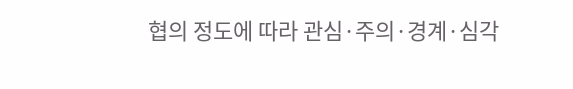협의 정도에 따라 관심·주의·경계·심각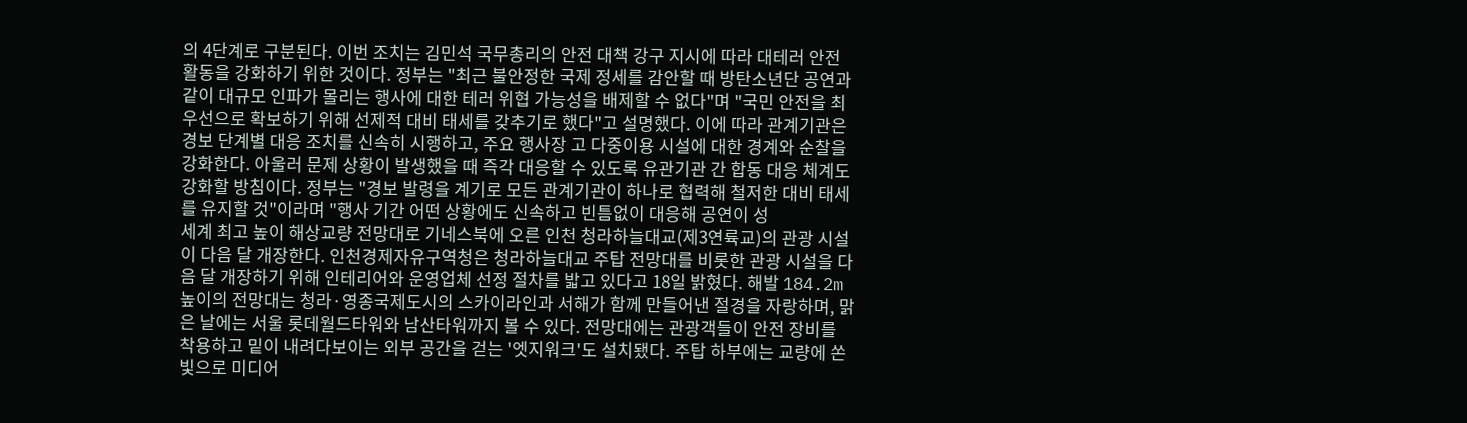의 4단계로 구분된다. 이번 조치는 김민석 국무총리의 안전 대책 강구 지시에 따라 대테러 안전 활동을 강화하기 위한 것이다. 정부는 "최근 불안정한 국제 정세를 감안할 때 방탄소년단 공연과 같이 대규모 인파가 몰리는 행사에 대한 테러 위협 가능성을 배제할 수 없다"며 "국민 안전을 최우선으로 확보하기 위해 선제적 대비 태세를 갖추기로 했다"고 설명했다. 이에 따라 관계기관은 경보 단계별 대응 조치를 신속히 시행하고, 주요 행사장 고 다중이용 시설에 대한 경계와 순찰을 강화한다. 아울러 문제 상황이 발생했을 때 즉각 대응할 수 있도록 유관기관 간 합동 대응 체계도 강화할 방침이다. 정부는 "경보 발령을 계기로 모든 관계기관이 하나로 협력해 철저한 대비 태세를 유지할 것"이라며 "행사 기간 어떤 상황에도 신속하고 빈틈없이 대응해 공연이 성
세계 최고 높이 해상교량 전망대로 기네스북에 오른 인천 청라하늘대교(제3연륙교)의 관광 시설이 다음 달 개장한다. 인천경제자유구역청은 청라하늘대교 주탑 전망대를 비롯한 관광 시설을 다음 달 개장하기 위해 인테리어와 운영업체 선정 절차를 밟고 있다고 18일 밝혔다. 해발 184.2m 높이의 전망대는 청라·영종국제도시의 스카이라인과 서해가 함께 만들어낸 절경을 자랑하며, 맑은 날에는 서울 롯데월드타워와 남산타워까지 볼 수 있다. 전망대에는 관광객들이 안전 장비를 착용하고 밑이 내려다보이는 외부 공간을 걷는 '엣지워크'도 설치됐다. 주탑 하부에는 교량에 쏜 빛으로 미디어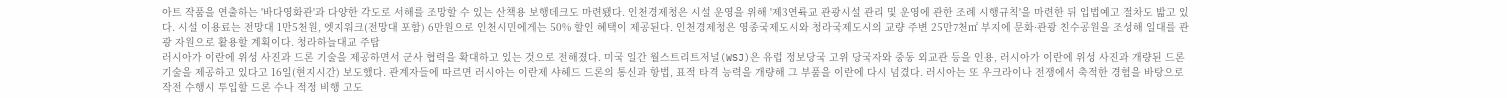아트 작품을 연출하는 '바다영화관'과 다양한 각도로 서해를 조망할 수 있는 산책용 보행데크도 마련됐다. 인천경제청은 시설 운영을 위해 '제3연륙교 관광시설 관리 및 운영에 관한 조례 시행규칙'을 마련한 뒤 입법예고 절차도 밟고 있다. 시설 이용료는 전망대 1만5천원, 엣지워크(전망대 포함) 6만원으로 인천시민에게는 50% 할인 혜택이 제공된다. 인천경제청은 영종국제도시와 청라국제도시의 교량 주변 25만7천㎡ 부지에 문화·관광 친수공원을 조성해 일대를 관광 자원으로 활용할 계획이다. 청라하늘대교 주탑
러시아가 이란에 위성 사진과 드론 기술을 제공하면서 군사 협력을 확대하고 있는 것으로 전해졌다. 미국 일간 월스트리트저널(WSJ)은 유럽 정보당국 고위 당국자와 중동 외교관 등을 인용, 러시아가 이란에 위성 사진과 개량된 드론 기술을 제공하고 있다고 16일(현지시간) 보도했다. 관계자들에 따르면 러시아는 이란제 샤헤드 드론의 통신과 항법, 표적 타격 능력을 개량해 그 부품을 이란에 다시 넘겼다. 러시아는 또 우크라이나 전쟁에서 축적한 경험을 바탕으로 작전 수행시 투입할 드론 수나 적정 비행 고도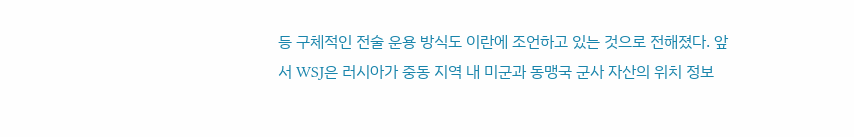등 구체적인 전술 운용 방식도 이란에 조언하고 있는 것으로 전해졌다. 앞서 WSJ은 러시아가 중동 지역 내 미군과 동맹국 군사 자산의 위치 정보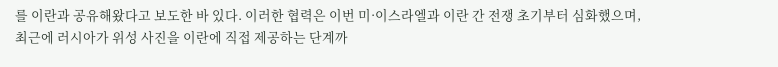를 이란과 공유해왔다고 보도한 바 있다. 이러한 협력은 이번 미·이스라엘과 이란 간 전쟁 초기부터 심화했으며, 최근에 러시아가 위성 사진을 이란에 직접 제공하는 단계까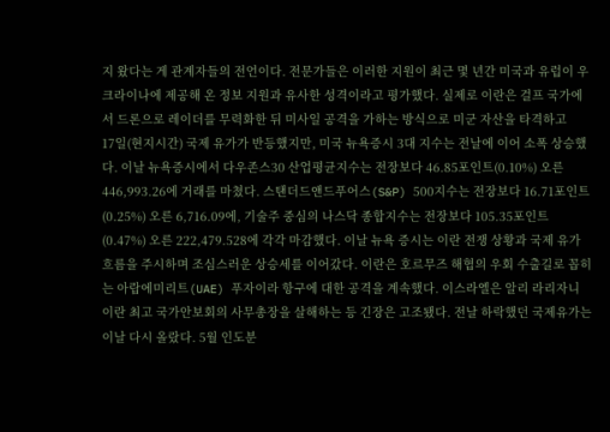지 왔다는 게 관계자들의 전언이다. 전문가들은 이러한 지원이 최근 몇 년간 미국과 유럽이 우크라이나에 제공해 온 정보 지원과 유사한 성격이라고 평가했다. 실제로 이란은 걸프 국가에서 드론으로 레이더를 무력화한 뒤 미사일 공격을 가하는 방식으로 미군 자산을 타격하고
17일(현지시간) 국제 유가가 반등했지만, 미국 뉴욕증시 3대 지수는 전날에 이어 소폭 상승했다. 이날 뉴욕증시에서 다우존스30 산업평균지수는 전장보다 46.85포인트(0.10%) 오른 446,993.26에 거래를 마쳤다. 스탠더드앤드푸어스(S&P) 500지수는 전장보다 16.71포인트(0.25%) 오른 6,716.09에, 기술주 중심의 나스닥 종합지수는 전장보다 105.35포인트(0.47%) 오른 222,479.528에 각각 마감했다. 이날 뉴욕 증시는 이란 전쟁 상황과 국제 유가 흐름을 주시하며 조심스러운 상승세를 이어갔다. 이란은 호르무즈 해협의 우회 수출길로 꼽히는 아랍에미리트(UAE) 푸자이라 항구에 대한 공격을 계속했다. 이스라엘은 알리 라리자니 이란 최고 국가안보회의 사무총장을 살해하는 등 긴장은 고조됐다. 전날 하락했던 국제유가는 이날 다시 올랐다. 5월 인도분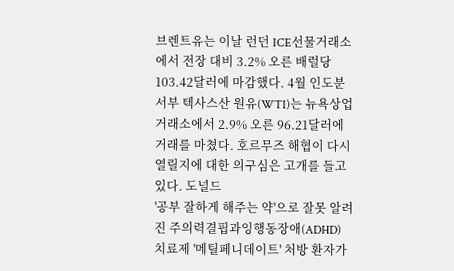브렌트유는 이날 런던 ICE선물거래소에서 전장 대비 3.2% 오른 배럴당 103.42달러에 마감했다. 4월 인도분 서부 텍사스산 원유(WTI)는 뉴욕상업거래소에서 2.9% 오른 96.21달러에 거래를 마쳤다. 호르무즈 해협이 다시 열릴지에 대한 의구심은 고개를 들고 있다. 도널드
'공부 잘하게 해주는 약'으로 잘못 알려진 주의력결핍과잉행동장애(ADHD) 치료제 '메틸페니데이트' 처방 환자가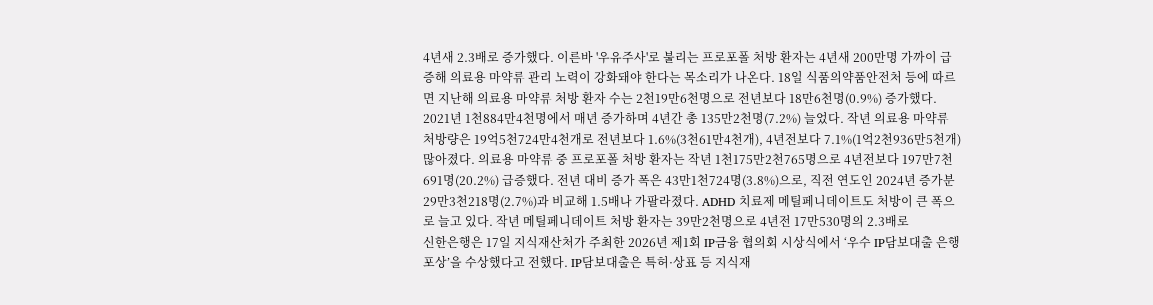4년새 2.3배로 증가했다. 이른바 '우유주사'로 불리는 프로포폴 처방 환자는 4년새 200만명 가까이 급증해 의료용 마약류 관리 노력이 강화돼야 한다는 목소리가 나온다. 18일 식품의약품안전처 등에 따르면 지난해 의료용 마약류 처방 환자 수는 2천19만6천명으로 전년보다 18만6천명(0.9%) 증가했다. 2021년 1천884만4천명에서 매년 증가하며 4년간 총 135만2천명(7.2%) 늘었다. 작년 의료용 마약류 처방량은 19억5천724만4천개로 전년보다 1.6%(3천61만4천개), 4년전보다 7.1%(1억2천936만5천개) 많아졌다. 의료용 마약류 중 프로포폴 처방 환자는 작년 1천175만2천765명으로 4년전보다 197만7천691명(20.2%) 급증했다. 전년 대비 증가 폭은 43만1천724명(3.8%)으로, 직전 연도인 2024년 증가분 29만3천218명(2.7%)과 비교해 1.5배나 가팔라졌다. ADHD 치료제 메틸페니데이트도 처방이 큰 폭으로 늘고 있다. 작년 메틸페니데이트 처방 환자는 39만2천명으로 4년전 17만530명의 2.3배로
신한은행은 17일 지식재산처가 주최한 2026년 제1회 IP금융 협의회 시상식에서 ‘우수 IP담보대출 은행 포상’을 수상했다고 전했다. IP담보대출은 특허·상표 등 지식재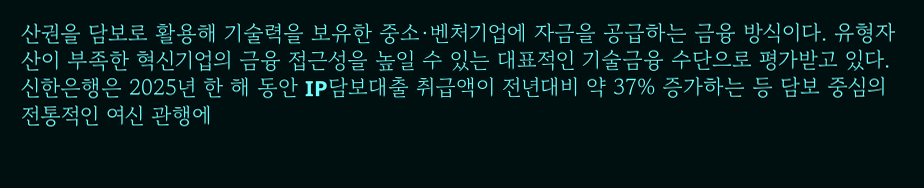산권을 담보로 활용해 기술력을 보유한 중소·벤처기업에 자금을 공급하는 금융 방식이다. 유형자산이 부족한 혁신기업의 금융 접근성을 높일 수 있는 대표적인 기술금융 수단으로 평가받고 있다. 신한은행은 2025년 한 해 동안 IP담보대출 취급액이 전년대비 약 37% 증가하는 등 담보 중심의 전통적인 여신 관행에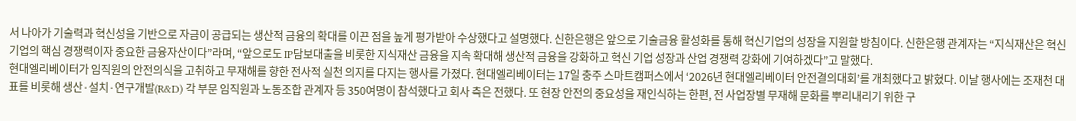서 나아가 기술력과 혁신성을 기반으로 자금이 공급되는 생산적 금융의 확대를 이끈 점을 높게 평가받아 수상했다고 설명했다. 신한은행은 앞으로 기술금융 활성화를 통해 혁신기업의 성장을 지원할 방침이다. 신한은행 관계자는 “지식재산은 혁신기업의 핵심 경쟁력이자 중요한 금융자산이다”라며, “앞으로도 IP담보대출을 비롯한 지식재산 금융을 지속 확대해 생산적 금융을 강화하고 혁신 기업 성장과 산업 경쟁력 강화에 기여하겠다”고 말했다.
현대엘리베이터가 임직원의 안전의식을 고취하고 무재해를 향한 전사적 실천 의지를 다지는 행사를 가졌다. 현대엘리베이터는 17일 충주 스마트캠퍼스에서 ‘2026년 현대엘리베이터 안전결의대회’를 개최했다고 밝혔다. 이날 행사에는 조재천 대표를 비롯해 생산·설치·연구개발(R&D) 각 부문 임직원과 노동조합 관계자 등 350여명이 참석했다고 회사 측은 전했다. 또 현장 안전의 중요성을 재인식하는 한편, 전 사업장별 무재해 문화를 뿌리내리기 위한 구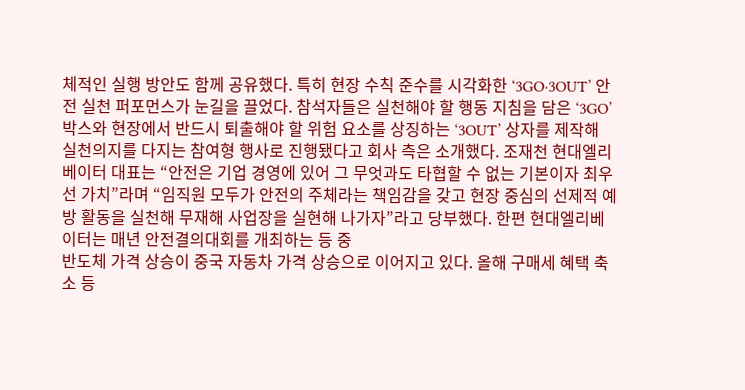체적인 실행 방안도 함께 공유했다. 특히 현장 수칙 준수를 시각화한 ‘3GO·3OUT’ 안전 실천 퍼포먼스가 눈길을 끌었다. 참석자들은 실천해야 할 행동 지침을 담은 ‘3GO’ 박스와 현장에서 반드시 퇴출해야 할 위험 요소를 상징하는 ‘3OUT’ 상자를 제작해 실천의지를 다지는 참여형 행사로 진행됐다고 회사 측은 소개했다. 조재천 현대엘리베이터 대표는 “안전은 기업 경영에 있어 그 무엇과도 타협할 수 없는 기본이자 최우선 가치”라며 “임직원 모두가 안전의 주체라는 책임감을 갖고 현장 중심의 선제적 예방 활동을 실천해 무재해 사업장을 실현해 나가자”라고 당부했다. 한편 현대엘리베이터는 매년 안전결의대회를 개최하는 등 중
반도체 가격 상승이 중국 자동차 가격 상승으로 이어지고 있다. 올해 구매세 혜택 축소 등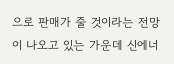으로 판매가 줄 것이라는 전망이 나오고 있는 가운데 신에너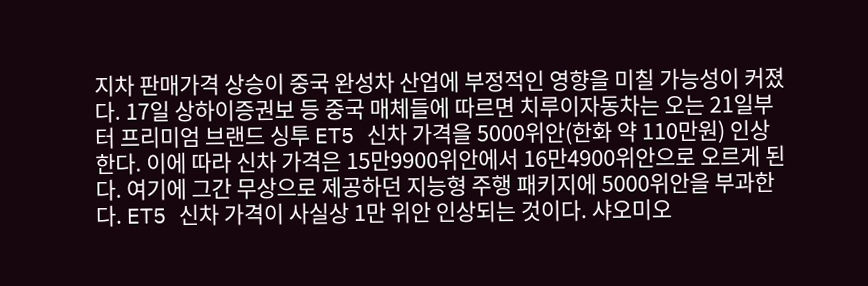지차 판매가격 상승이 중국 완성차 산업에 부정적인 영향을 미칠 가능성이 커졌다. 17일 상하이증권보 등 중국 매체들에 따르면 치루이자동차는 오는 21일부터 프리미엄 브랜드 싱투 ET5 신차 가격을 5000위안(한화 약 110만원) 인상한다. 이에 따라 신차 가격은 15만9900위안에서 16만4900위안으로 오르게 된다. 여기에 그간 무상으로 제공하던 지능형 주행 패키지에 5000위안을 부과한다. ET5 신차 가격이 사실상 1만 위안 인상되는 것이다. 샤오미오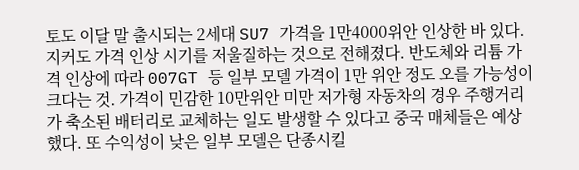토도 이달 말 출시되는 2세대 SU7 가격을 1만4000위안 인상한 바 있다. 지커도 가격 인상 시기를 저울질하는 것으로 전해졌다. 반도체와 리튬 가격 인상에 따라 007GT 등 일부 모델 가격이 1만 위안 정도 오를 가능성이 크다는 것. 가격이 민감한 10만위안 미만 저가형 자동차의 경우 주행거리가 축소된 배터리로 교체하는 일도 발생할 수 있다고 중국 매체들은 예상했다. 또 수익성이 낮은 일부 모델은 단종시킬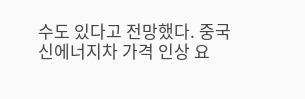수도 있다고 전망했다. 중국 신에너지차 가격 인상 요